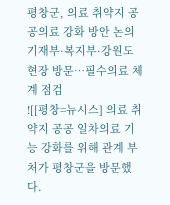평창군, 의료 취약지 공공의료 강화 방안 논의
기재부·복지부·강원도 현장 방문…필수의료 체계 점검
![[평창=뉴시스] 의료 취약지 공공 일차의료 기능 강화를 위해 관계 부처가 평창군을 방문했다.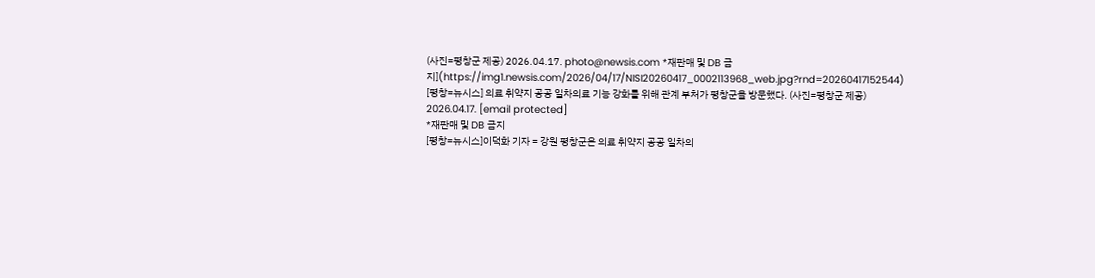(사진=평창군 제공) 2026.04.17. photo@newsis.com *재판매 및 DB 금지](https://img1.newsis.com/2026/04/17/NISI20260417_0002113968_web.jpg?rnd=20260417152544)
[평창=뉴시스] 의료 취약지 공공 일차의료 기능 강화를 위해 관계 부처가 평창군을 방문했다. (사진=평창군 제공) 2026.04.17. [email protected]
*재판매 및 DB 금지
[평창=뉴시스]이덕화 기자 = 강원 평창군은 의료 취약지 공공 일차의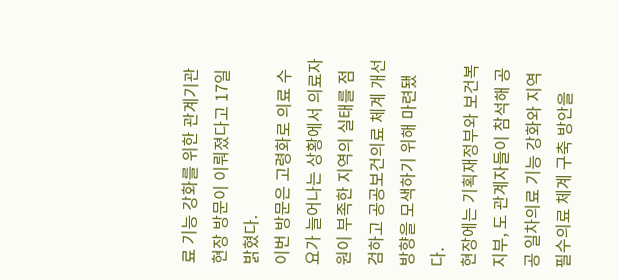료 기능 강화를 위한 관계기관 현장 방문이 이뤄졌다고 17일 밝혔다.
이번 방문은 고령화로 의료 수요가 늘어나는 상황에서 의료자원이 부족한 지역의 실태를 점검하고 공공보건의료 체계 개선 방향을 모색하기 위해 마련됐다.
현장에는 기획재정부와 보건복지부, 도 관계자들이 참석해 공공 일차의료 기능 강화와 지역 필수의료 체계 구축 방안을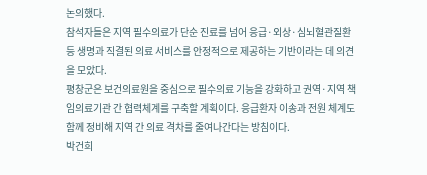논의했다.
참석자들은 지역 필수의료가 단순 진료를 넘어 응급·외상·심뇌혈관질환 등 생명과 직결된 의료 서비스를 안정적으로 제공하는 기반이라는 데 의견을 모았다.
평창군은 보건의료원을 중심으로 필수의료 기능을 강화하고 권역·지역 책임의료기관 간 협력체계를 구축할 계획이다. 응급환자 이송과 전원 체계도 함께 정비해 지역 간 의료 격차를 줄여나간다는 방침이다.
박건희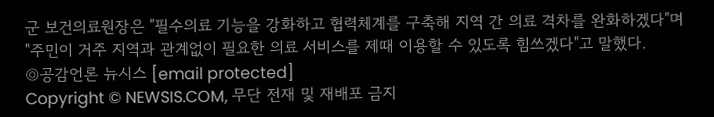군 보건의료원장은 "필수의료 기능을 강화하고 협력체계를 구축해 지역 간 의료 격차를 완화하겠다"며 "주민이 거주 지역과 관계없이 필요한 의료 서비스를 제때 이용할 수 있도록 힘쓰겠다"고 말했다.
◎공감언론 뉴시스 [email protected]
Copyright © NEWSIS.COM, 무단 전재 및 재배포 금지